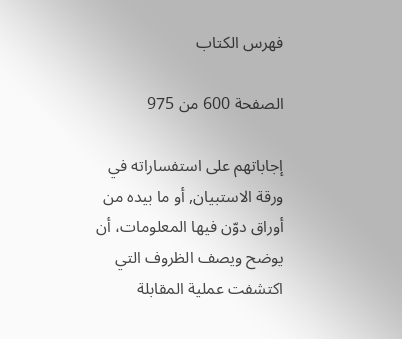فهرس الكتاب

الصفحة 600 من 975

إجاباتهم على استفساراته في ورقة الاستبيان, أو ما بيده من أوراق دوّن فيها المعلومات، أن يوضح ويصف الظروف التي اكتشفت عملية المقابلة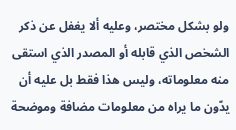ولو بشكل مختصر، وعليه ألا يغفل عن ذكر الشخص الذي قابله أو المصدر الذي استقى منه معلوماته، وليس هذا فقط بل عليه أن يدّون ما يراه من معلومات مضافة وموضحة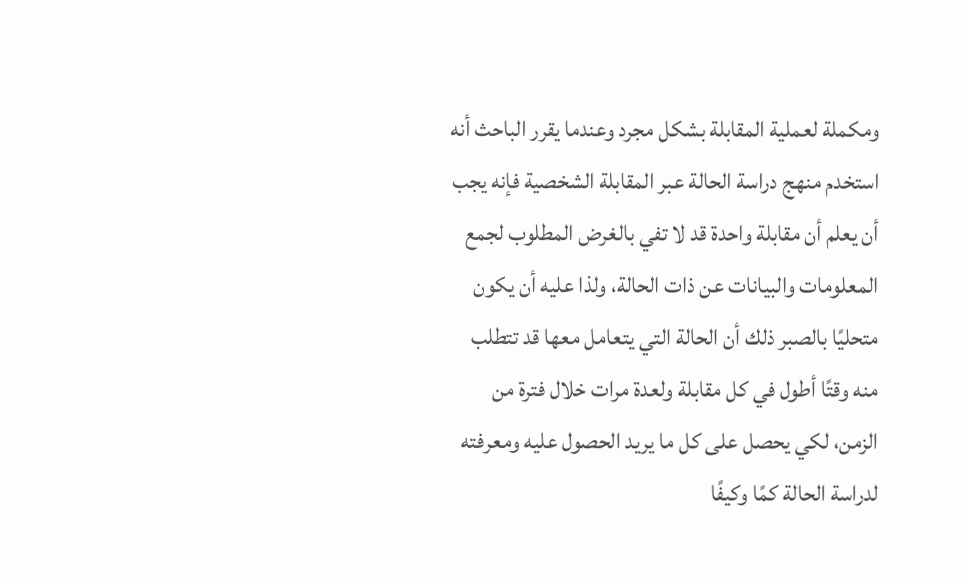ومكملة لعملية المقابلة بشكل مجرد وعندما يقرر الباحث أنه استخدم منهج دراسة الحالة عبر المقابلة الشخصية فإنه يجب أن يعلم أن مقابلة واحدة قد لا تفي بالغرض المطلوب لجمع المعلومات والبيانات عن ذات الحالة، ولذا عليه أن يكون متحليًا بالصبر ذلك أن الحالة التي يتعامل معها قد تتطلب منه وقتًا أطول في كل مقابلة ولعدة مرات خلال فترة من الزمن، لكي يحصل على كل ما يريد الحصول عليه ومعرفته لدراسة الحالة كمًا وكيفًا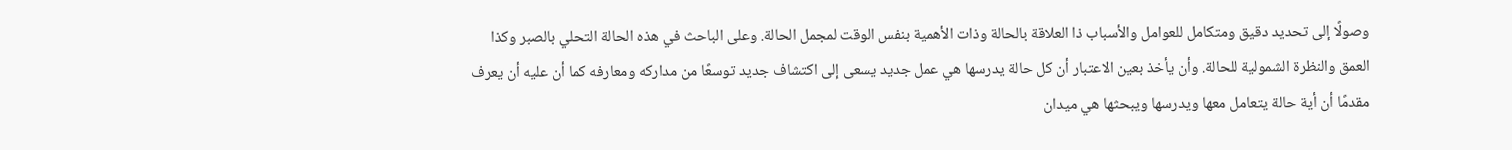وصولًا إلى تحديد دقيق ومتكامل للعوامل والأسباب ذا العلاقة بالحالة وذات الأهمية بنفس الوقت لمجمل الحالة. وعلى الباحث في هذه الحالة التحلي بالصبر وكذا العمق والنظرة الشمولية للحالة. وأن يأخذ بعين الاعتبار أن كل حالة يدرسها هي عمل جديد يسعى إلى اكتشاف جديد توسعًا من مداركه ومعارفه كما أن عليه أن يعرف مقدمًا أن أية حالة يتعامل معها ويدرسها ويبحثها هي ميدان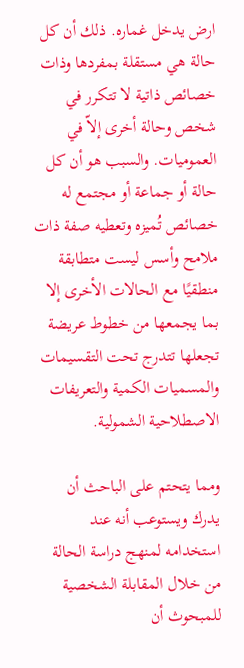ارض يدخل غماره. ذلك أن كل حالة هي مستقلة بمفردها وذات خصائص ذاتية لا تتكرر في شخص وحالة أخرى إلاّ في العموميات. والسبب هو أن كل حالة أو جماعة أو مجتمع له خصائص تُميزه وتعطيه صفة ذات ملامح وأسس ليست متطابقة منطقيًا مع الحالات الأخرى إلا بما يجمعها من خطوط عريضة تجعلها تتدرج تحت التقسيمات والمسميات الكمية والتعريفات الاصطلاحية الشمولية.

ومما يتحتم على الباحث أن يدرك ويستوعب أنه عند استخدامه لمنهج دراسة الحالة من خلال المقابلة الشخصية للمبحوث أن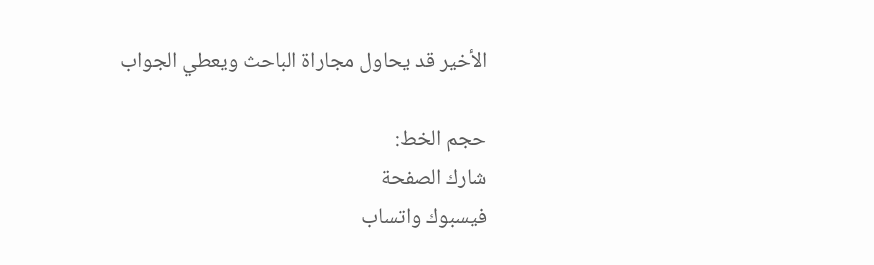الأخير قد يحاول مجاراة الباحث ويعطي الجواب

حجم الخط:
شارك الصفحة
فيسبوك واتساب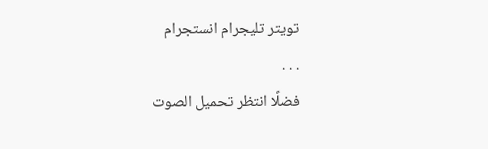تويتر تليجرام انستجرام
. . .
فضلًا انتظر تحميل الصوت